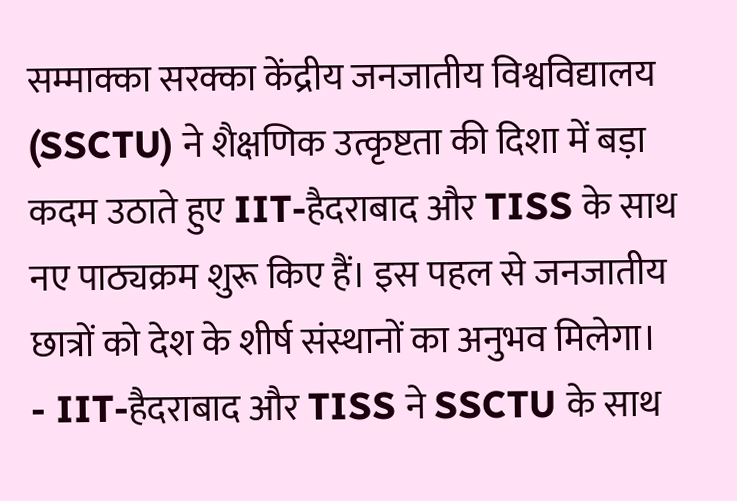सम्माक्का सरक्का केंद्रीय जनजातीय विश्वविद्यालय (SSCTU) ने शैक्षणिक उत्कृष्टता की दिशा में बड़ा कदम उठाते हुए IIT-हैदराबाद और TISS के साथ नए पाठ्यक्रम शुरू किए हैं। इस पहल से जनजातीय छात्रों को देश के शीर्ष संस्थानों का अनुभव मिलेगा।
- IIT-हैदराबाद और TISS ने SSCTU के साथ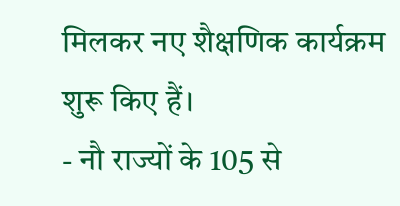मिलकर नए शैक्षणिक कार्यक्रम शुरू किए हैं।
- नौ राज्यों के 105 से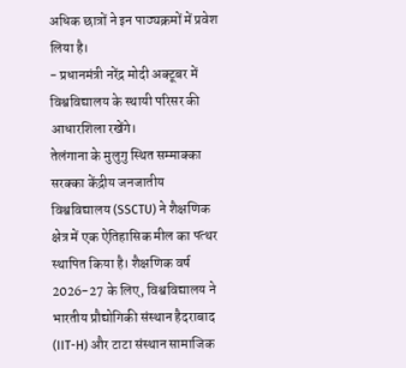अधिक छात्रों ने इन पाठ्यक्रमों में प्रवेश लिया है।
- प्रधानमंत्री नरेंद्र मोदी अक्टूबर में विश्वविद्यालय के स्थायी परिसर की आधारशिला रखेंगे।
तेलंगाना के मुलुगु स्थित सम्माक्का सरक्का केंद्रीय जनजातीय विश्वविद्यालय (SSCTU) ने शैक्षणिक क्षेत्र में एक ऐतिहासिक मील का पत्थर स्थापित किया है। शैक्षणिक वर्ष 2026-27 के लिए, विश्वविद्यालय ने भारतीय प्रौद्योगिकी संस्थान हैदराबाद (IIT-H) और टाटा संस्थान सामाजिक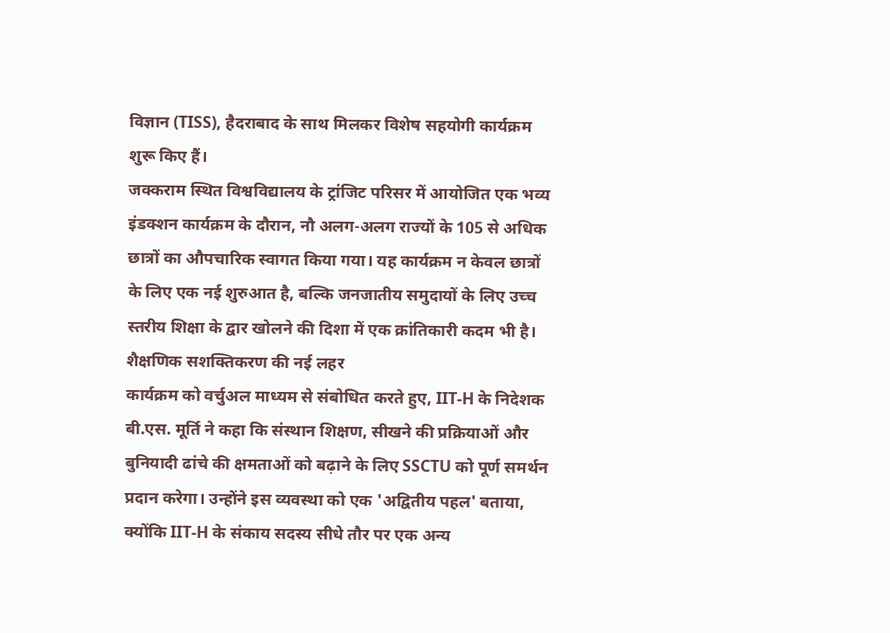विज्ञान (TISS), हैदराबाद के साथ मिलकर विशेष सहयोगी कार्यक्रम शुरू किए हैं।
जक्कराम स्थित विश्वविद्यालय के ट्रांजिट परिसर में आयोजित एक भव्य इंडक्शन कार्यक्रम के दौरान, नौ अलग-अलग राज्यों के 105 से अधिक छात्रों का औपचारिक स्वागत किया गया। यह कार्यक्रम न केवल छात्रों के लिए एक नई शुरुआत है, बल्कि जनजातीय समुदायों के लिए उच्च स्तरीय शिक्षा के द्वार खोलने की दिशा में एक क्रांतिकारी कदम भी है।
शैक्षणिक सशक्तिकरण की नई लहर
कार्यक्रम को वर्चुअल माध्यम से संबोधित करते हुए, IIT-H के निदेशक बी.एस. मूर्ति ने कहा कि संस्थान शिक्षण, सीखने की प्रक्रियाओं और बुनियादी ढांचे की क्षमताओं को बढ़ाने के लिए SSCTU को पूर्ण समर्थन प्रदान करेगा। उन्होंने इस व्यवस्था को एक 'अद्वितीय पहल' बताया, क्योंकि IIT-H के संकाय सदस्य सीधे तौर पर एक अन्य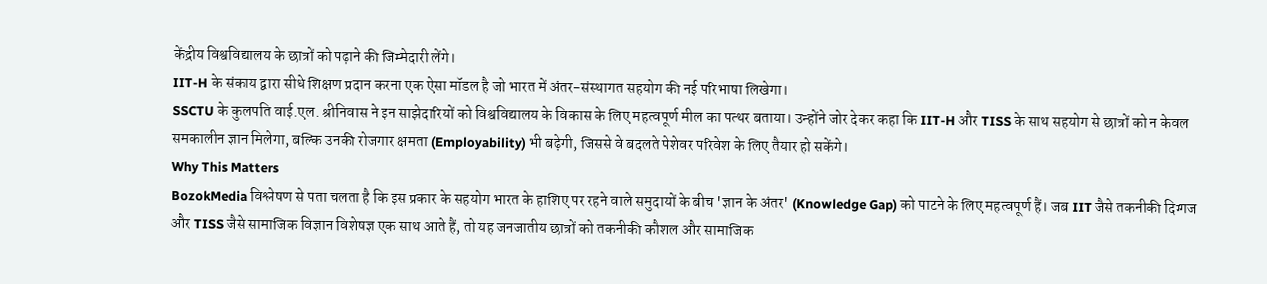केंद्रीय विश्वविद्यालय के छात्रों को पढ़ाने की जिम्मेदारी लेंगे।
IIT-H के संकाय द्वारा सीधे शिक्षण प्रदान करना एक ऐसा मॉडल है जो भारत में अंतर-संस्थागत सहयोग की नई परिभाषा लिखेगा।
SSCTU के कुलपति वाई.एल. श्रीनिवास ने इन साझेदारियों को विश्वविद्यालय के विकास के लिए महत्वपूर्ण मील का पत्थर बताया। उन्होंने जोर देकर कहा कि IIT-H और TISS के साथ सहयोग से छात्रों को न केवल समकालीन ज्ञान मिलेगा, बल्कि उनकी रोजगार क्षमता (Employability) भी बढ़ेगी, जिससे वे बदलते पेशेवर परिवेश के लिए तैयार हो सकेंगे।
Why This Matters
BozokMedia विश्लेषण से पता चलता है कि इस प्रकार के सहयोग भारत के हाशिए पर रहने वाले समुदायों के बीच 'ज्ञान के अंतर' (Knowledge Gap) को पाटने के लिए महत्वपूर्ण हैं। जब IIT जैसे तकनीकी दिग्गज और TISS जैसे सामाजिक विज्ञान विशेषज्ञ एक साथ आते हैं, तो यह जनजातीय छात्रों को तकनीकी कौशल और सामाजिक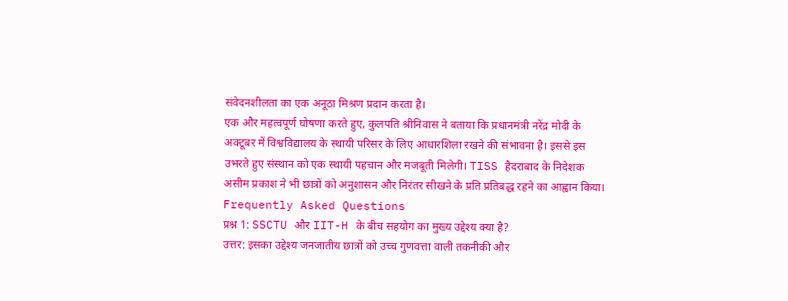संवेदनशीलता का एक अनूठा मिश्रण प्रदान करता है।
एक और महत्वपूर्ण घोषणा करते हुए, कुलपति श्रीनिवास ने बताया कि प्रधानमंत्री नरेंद्र मोदी के अक्टूबर में विश्वविद्यालय के स्थायी परिसर के लिए आधारशिला रखने की संभावना है। इससे इस उभरते हुए संस्थान को एक स्थायी पहचान और मजबूती मिलेगी। TISS हैदराबाद के निदेशक असीम प्रकाश ने भी छात्रों को अनुशासन और निरंतर सीखने के प्रति प्रतिबद्ध रहने का आह्वान किया।
Frequently Asked Questions
प्रश्न 1: SSCTU और IIT-H के बीच सहयोग का मुख्य उद्देश्य क्या है?
उत्तर: इसका उद्देश्य जनजातीय छात्रों को उच्च गुणवत्ता वाली तकनीकी और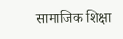सामाजिक शिक्षा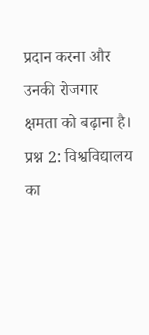प्रदान करना और उनकी रोजगार क्षमता को बढ़ाना है।
प्रश्न 2: विश्वविद्यालय का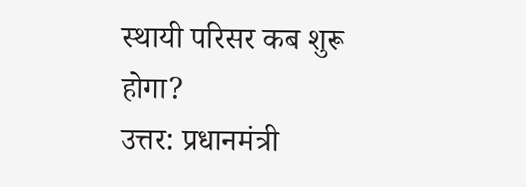स्थायी परिसर कब शुरू होगा?
उत्तर: प्रधानमंत्री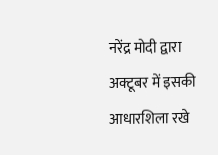नरेंद्र मोदी द्वारा अक्टूबर में इसकी आधारशिला रखे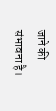जाने की संभावना है।